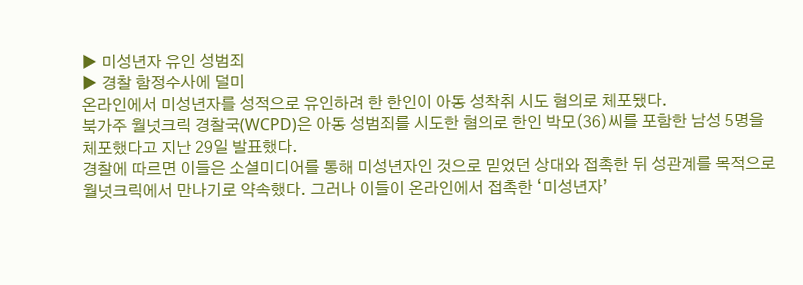▶ 미성년자 유인 성범죄
▶ 경찰 함정수사에 덜미
온라인에서 미성년자를 성적으로 유인하려 한 한인이 아동 성착취 시도 혐의로 체포됐다.
북가주 월넛크릭 경찰국(WCPD)은 아동 성범죄를 시도한 혐의로 한인 박모(36)씨를 포함한 남성 5명을 체포했다고 지난 29일 발표했다.
경찰에 따르면 이들은 소셜미디어를 통해 미성년자인 것으로 믿었던 상대와 접촉한 뒤 성관계를 목적으로 월넛크릭에서 만나기로 약속했다. 그러나 이들이 온라인에서 접촉한 ‘미성년자’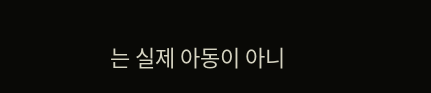는 실제 아동이 아니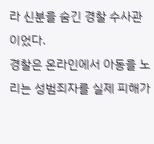라 신분을 숨긴 경찰 수사관이었다.
경찰은 온라인에서 아동을 노리는 성범죄자를 실제 피해가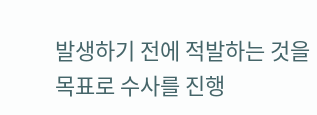발생하기 전에 적발하는 것을 목표로 수사를 진행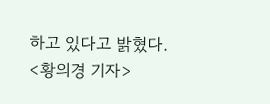하고 있다고 밝혔다.
<황의경 기자>